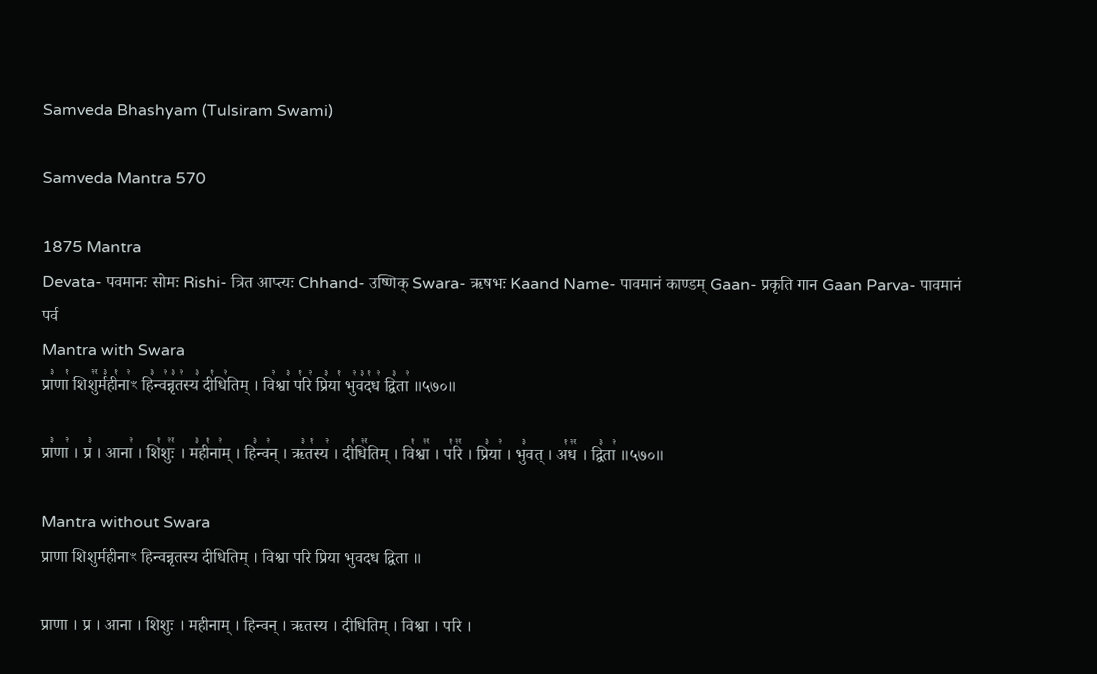Samveda Bhashyam (Tulsiram Swami)

Samveda Mantra 570

1875 Mantra
Devata- पवमानः सोमः Rishi- त्रित आप्त्यः Chhand- उष्णिक् Swara- ऋषभः Kaand Name- पावमानं काण्डम् Gaan- प्रकृति गान Gaan Parva- पावमानं पर्व
Mantra with Swara
प्रा꣣णा꣡ शिशु꣢꣯र्म꣣ही꣡ना꣢ꣳ हि꣣न्व꣢न्नृ꣣त꣢स्य꣣ दी꣡धि꣢तिम् । वि꣢श्वा꣣ प꣡रि꣢ प्रि꣣या꣡ भु꣢व꣣द꣡ध꣢ द्वि꣣ता꣢ ॥५७०॥

प्रा꣣णा꣢ । प्र꣣ । आना꣢ । शि꣡शुः꣢꣯ । म꣣ही꣡ना꣢म् । हि꣣न्व꣢न् । ऋ꣣त꣡स्य꣢ । दी꣡धि꣢꣯तिम् । वि꣡श्वा꣢꣯ । प꣡रि꣢꣯ । प्रि꣣या꣢ । भु꣣वत् । अ꣡ध꣢꣯ । द्वि꣣ता꣢ ॥५७०॥

Mantra without Swara
प्राणा शिशुर्महीनाꣳ हिन्वन्नृतस्य दीधितिम् । विश्वा परि प्रिया भुवदध द्विता ॥

प्राणा । प्र । आना । शिशुः । महीनाम् । हिन्वन् । ऋतस्य । दीधितिम् । विश्वा । परि ।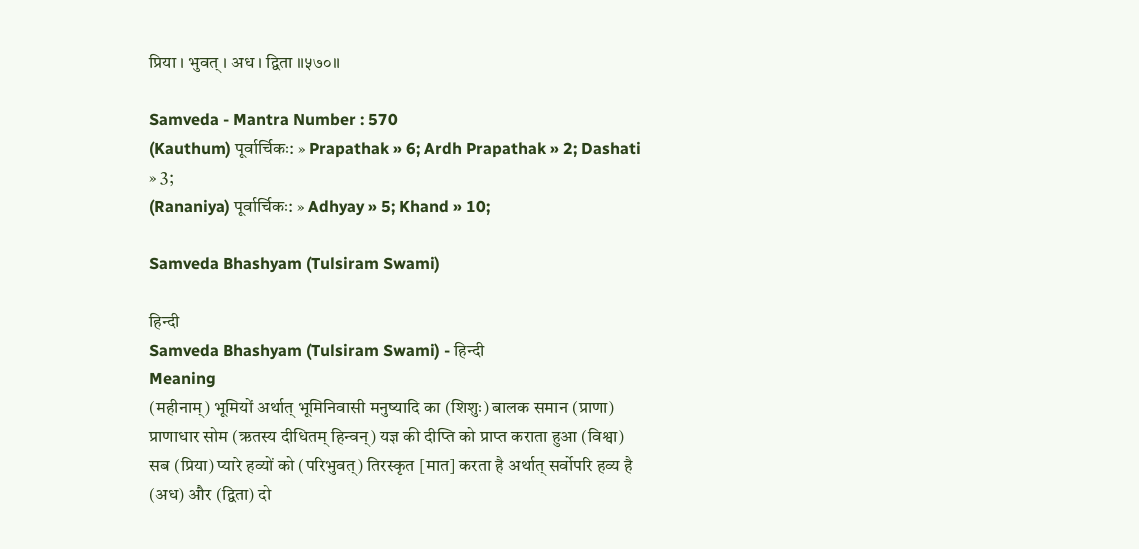प्रिया । भुवत् । अध । द्विता ॥५७०॥

Samveda - Mantra Number : 570
(Kauthum) पूर्वार्चिकः: » Prapathak » 6; Ardh Prapathak » 2; Dashati » 3;
(Rananiya) पूर्वार्चिकः: » Adhyay » 5; Khand » 10;

Samveda Bhashyam (Tulsiram Swami)

हिन्दी
Samveda Bhashyam (Tulsiram Swami) - हिन्दी
Meaning
(महीनाम्) भूमियों अर्थात् भूमिनिवासी मनुष्यादि का (शिशुः) बालक समान (प्राणा) प्राणाधार सोम (ऋतस्य दीधितम् हिन्वन्) यज्ञ की दीप्ति को प्राप्त कराता हुआ (विश्वा) सब (प्रिया) प्यारे हव्यों को (परिभुवत्) तिरस्कृत [मात] करता है अर्थात् सर्वोपरि हव्य है (अध) और (द्विता) दो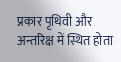प्रकार पृथिवी और अन्तरिक्ष में स्थित होता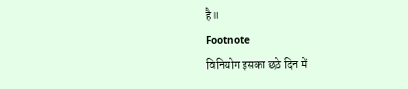है॥
Footnote
विनियोग इसका छठे दिन में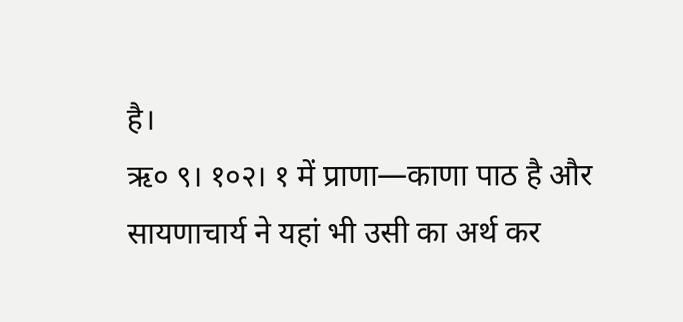है।
ऋ० ९। १०२। १ में प्राणा—काणा पाठ है और सायणाचार्य ने यहां भी उसी का अर्थ कर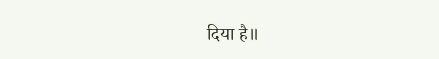दिया है॥